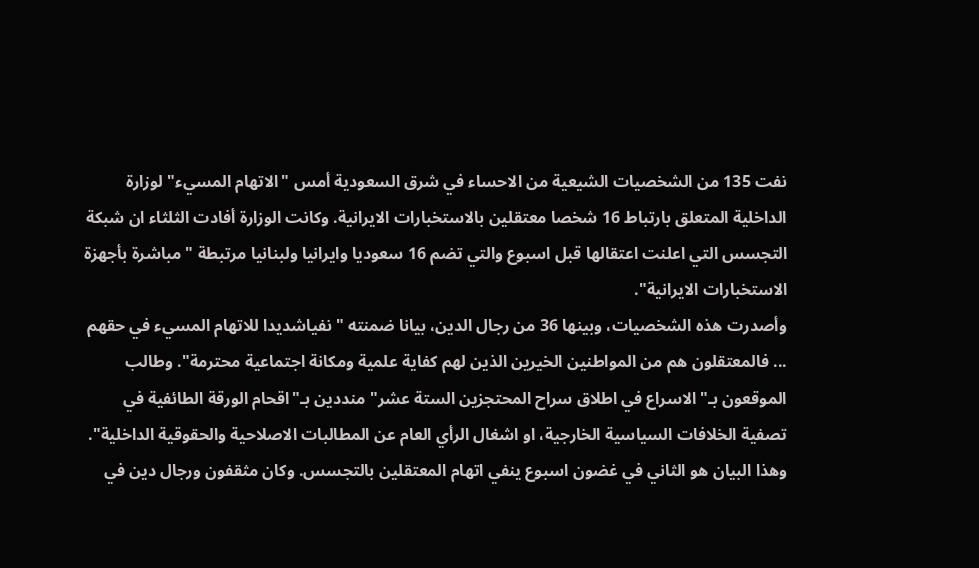نفت 135 من الشخصيات الشيعية من الاحساء في شرق السعودية أمس "الاتهام المسيء" لوزارة الداخلية المتعلق بارتباط 16 شخصا معتقلين بالاستخبارات الايرانية. وكانت الوزارة أفادت الثلثاء ان شبكة التجسس التي اعلنت اعتقالها قبل اسبوع والتي تضم 16 سعوديا وايرانيا ولبنانيا مرتبطة "مباشرة بأجهزة الاستخبارات الايرانية".
وأصدرت هذه الشخصيات، وبينها 36 من رجال الدين، بيانا ضمنته "نفياشديدا للاتهام المسيء في حقهم ... فالمعتقلون هم من المواطنين الخيرين الذين لهم كفاية علمية ومكانة اجتماعية محترمة". وطالب الموقعون بـ"الاسراع في اطلاق سراح المحتجزين الستة عشر" منددين بـ"اقحام الورقة الطائفية في تصفية الخلافات السياسية الخارجية، او اشغال الرأي العام عن المطالبات الاصلاحية والحقوقية الداخلية".
وهذا البيان هو الثاني في غضون اسبوع ينفي اتهام المعتقلين بالتجسس. وكان مثقفون ورجال دين في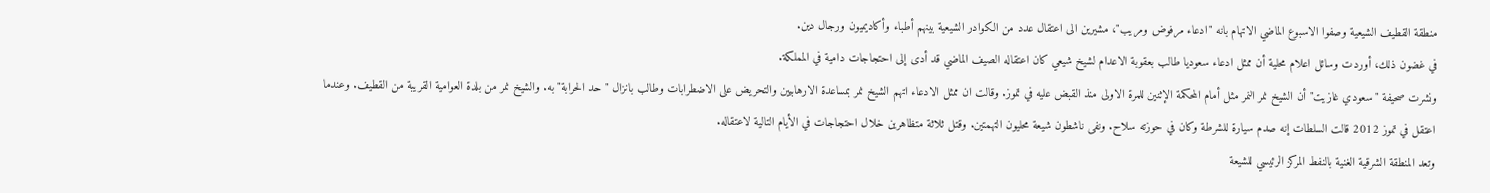منطقة القطيف الشيعية وصفوا الاسبوع الماضي الاتهام بانه "ادعاء مرفوض ومريب"، مشيرين الى اعتقال عدد من الكوادر الشيعية بينهم أطباء وأكاديميون ورجال دين.
في غضون ذلك، أوردت وسائل اعلام محلية أن ممثل ادعاء سعوديا طالب بعقوبة الاعدام لشيخ شيعي كان اعتقاله الصيف الماضي قد أدى إلى احتجاجات دامية في المملكة.
ونشرت صحيفة "سعودي غازيت" أن الشيخ نمر النمر مثل أمام المحكمة الإثنين للمرة الاولى منذ القبض عليه في تموز. وقالت ان ممثل الادعاء اتهم الشيخ نمر بمساعدة الارهابيين والتحريض على الاضطرابات وطالب بانزال "حد الحرابة" به. والشيخ نمر من بلدة العوامية القريبة من القطيف. وعندما اعتقل في تموز 2012 قالت السلطات إنه صدم سيارة للشرطة وكان في حوزته سلاح. ونفى ناشطون شيعة محليون التهمتين. وقتل ثلاثة متظاهرين خلال احتجاجات في الأيام التالية لاعتقاله.
وتعد المنطقة الشرقية الغنية بالنفط المركز الرئيسي للشيعة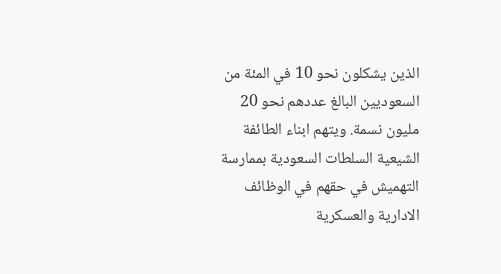الذين يشكلون نحو 10 في المئة من السعوديين البالغ عددهم نحو 20 مليون نسمة. ويتهم ابناء الطائفة الشيعية السلطات السعودية بممارسة التهميش في حقهم في الوظائف الادارية والعسكرية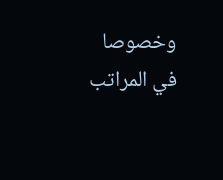وخصوصا في المراتب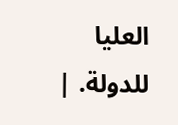العليا للدولة. |